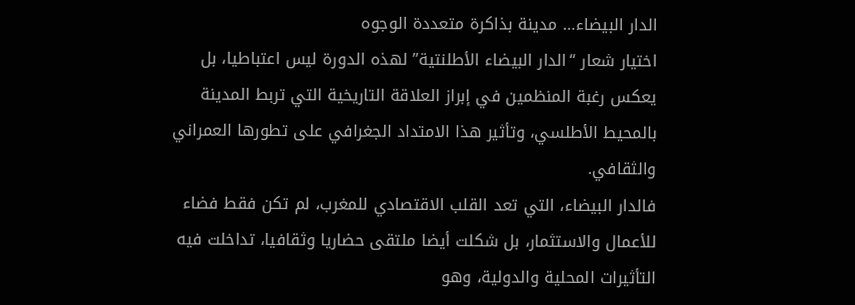الدار البيضاء… مدينة بذاكرة متعددة الوجوه
اختيار شعار “الدار البيضاء الأطلنتية” لهذه الدورة ليس اعتباطيا، بل يعكس رغبة المنظمين في إبراز العلاقة التاريخية التي تربط المدينة بالمحيط الأطلسي، وتأثير هذا الامتداد الجغرافي على تطورها العمراني والثقافي.
فالدار البيضاء، التي تعد القلب الاقتصادي للمغرب، لم تكن فقط فضاء للأعمال والاستثمار، بل شكلت أيضا ملتقى حضاريا وثقافيا، تداخلت فيه التأثيرات المحلية والدولية، وهو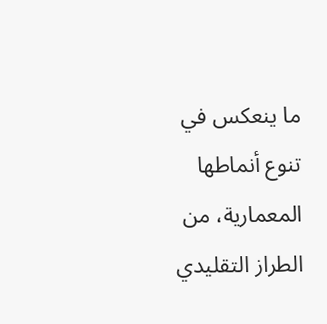ما ينعكس في تنوع أنماطها المعمارية، من الطراز التقليدي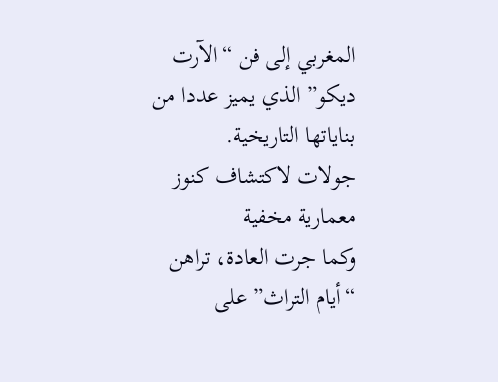المغربي إلى فن “الآرت ديكو” الذي يميز عددا من بناياتها التاريخية.
جولات لاكتشاف كنوز معمارية مخفية
وكما جرت العادة، تراهن “أيام التراث” على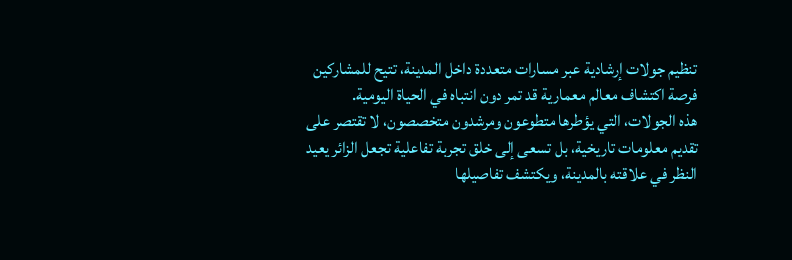تنظيم جولات إرشادية عبر مسارات متعددة داخل المدينة، تتيح للمشاركين فرصة اكتشاف معالم معمارية قد تمر دون انتباه في الحياة اليومية.
هذه الجولات، التي يؤطرها متطوعون ومرشدون متخصصون، لا تقتصر على تقديم معلومات تاريخية، بل تسعى إلى خلق تجربة تفاعلية تجعل الزائر يعيد النظر في علاقته بالمدينة، ويكتشف تفاصيلها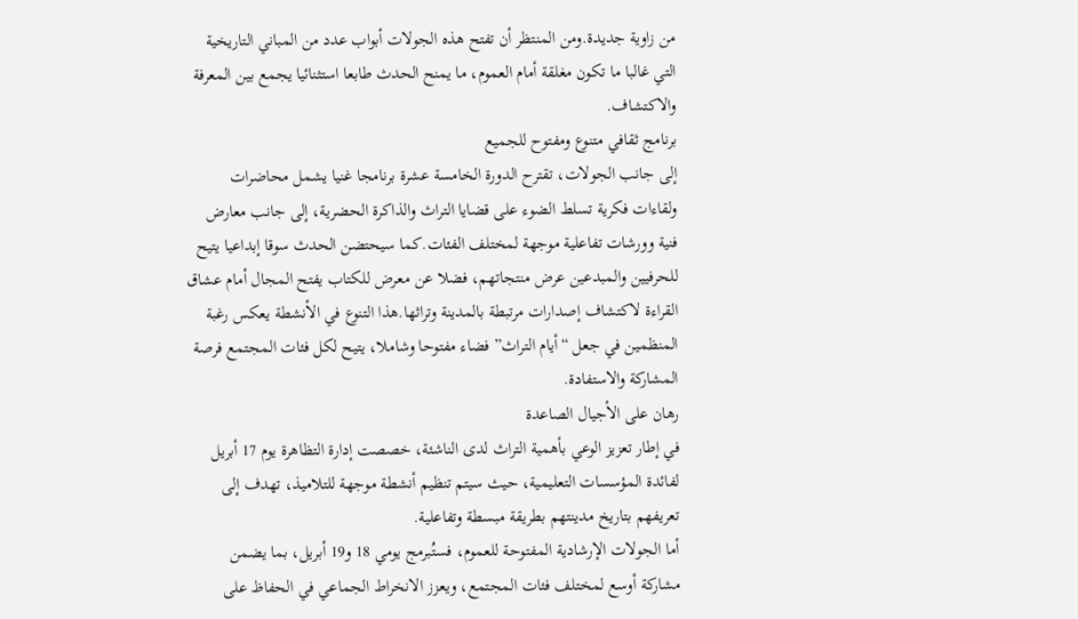من زاوية جديدة.ومن المنتظر أن تفتح هذه الجولات أبواب عدد من المباني التاريخية التي غالبا ما تكون مغلقة أمام العموم، ما يمنح الحدث طابعا استثنائيا يجمع بين المعرفة والاكتشاف.
برنامج ثقافي متنوع ومفتوح للجميع
إلى جانب الجولات، تقترح الدورة الخامسة عشرة برنامجا غنيا يشمل محاضرات ولقاءات فكرية تسلط الضوء على قضايا التراث والذاكرة الحضرية، إلى جانب معارض فنية وورشات تفاعلية موجهة لمختلف الفئات.كما سيحتضن الحدث سوقا إبداعيا يتيح للحرفيين والمبدعين عرض منتجاتهم، فضلا عن معرض للكتاب يفتح المجال أمام عشاق القراءة لاكتشاف إصدارات مرتبطة بالمدينة وتراثها.هذا التنوع في الأنشطة يعكس رغبة المنظمين في جعل “أيام التراث” فضاء مفتوحا وشاملا، يتيح لكل فئات المجتمع فرصة المشاركة والاستفادة.
رهان على الأجيال الصاعدة
في إطار تعزيز الوعي بأهمية التراث لدى الناشئة، خصصت إدارة التظاهرة يوم 17 أبريل لفائدة المؤسسات التعليمية، حيث سيتم تنظيم أنشطة موجهة للتلاميذ، تهدف إلى تعريفهم بتاريخ مدينتهم بطريقة مبسطة وتفاعلية.
أما الجولات الإرشادية المفتوحة للعموم، فستُبرمج يومي 18 و19 أبريل، بما يضمن مشاركة أوسع لمختلف فئات المجتمع، ويعزز الانخراط الجماعي في الحفاظ على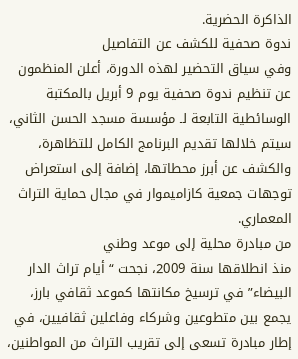الذاكرة الحضرية.
ندوة صحفية للكشف عن التفاصيل
وفي سياق التحضير لهذه الدورة، أعلن المنظمون عن تنظيم ندوة صحفية يوم 9 أبريل بالمكتبة الوسائطية التابعة لـ مؤسسة مسجد الحسن الثاني، سيتم خلالها تقديم البرنامج الكامل للتظاهرة، والكشف عن أبرز محطاتها، إضافة إلى استعراض توجهات جمعية كازاميموار في مجال حماية التراث المعماري.
من مبادرة محلية إلى موعد وطني
منذ انطلاقها سنة 2009، نجحت “أيام تراث الدار البيضاء” في ترسيخ مكانتها كموعد ثقافي بارز، يجمع بين متطوعين وشركاء وفاعلين ثقافيين، في إطار مبادرة تسعى إلى تقريب التراث من المواطنين،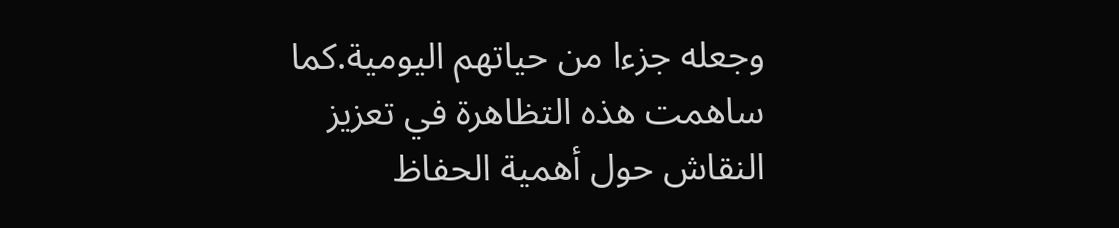وجعله جزءا من حياتهم اليومية.كما ساهمت هذه التظاهرة في تعزيز النقاش حول أهمية الحفاظ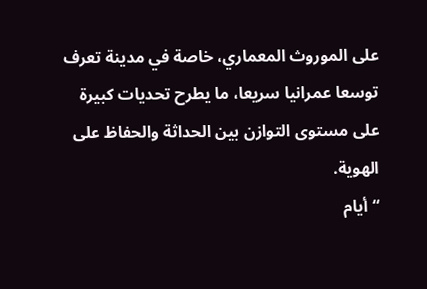على الموروث المعماري، خاصة في مدينة تعرف توسعا عمرانيا سريعا، ما يطرح تحديات كبيرة على مستوى التوازن بين الحداثة والحفاظ على الهوية.
“أيام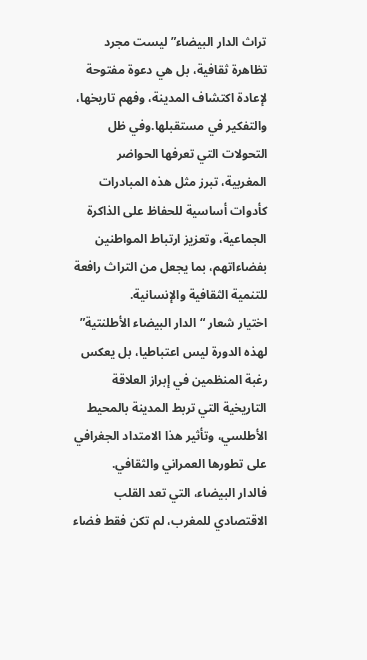تراث الدار البيضاء” ليست مجرد تظاهرة ثقافية، بل هي دعوة مفتوحة لإعادة اكتشاف المدينة، وفهم تاريخها، والتفكير في مستقبلها.وفي ظل التحولات التي تعرفها الحواضر المغربية، تبرز مثل هذه المبادرات كأدوات أساسية للحفاظ على الذاكرة الجماعية، وتعزيز ارتباط المواطنين بفضاءاتهم، بما يجعل من التراث رافعة للتنمية الثقافية والإنسانية.
اختيار شعار “الدار البيضاء الأطلنتية” لهذه الدورة ليس اعتباطيا، بل يعكس رغبة المنظمين في إبراز العلاقة التاريخية التي تربط المدينة بالمحيط الأطلسي، وتأثير هذا الامتداد الجغرافي على تطورها العمراني والثقافي.
فالدار البيضاء، التي تعد القلب الاقتصادي للمغرب، لم تكن فقط فضاء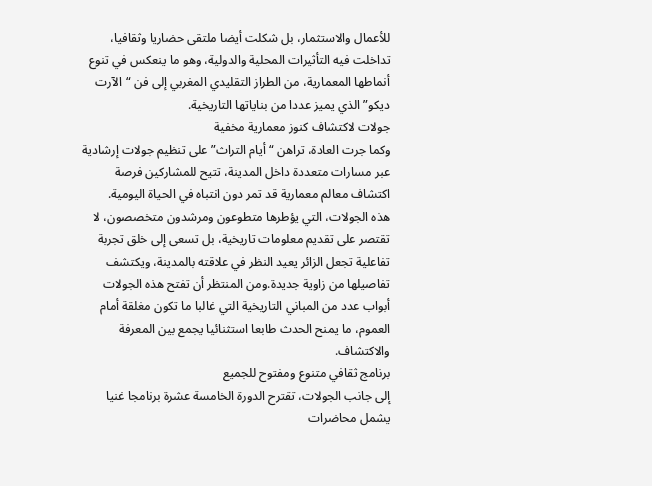للأعمال والاستثمار، بل شكلت أيضا ملتقى حضاريا وثقافيا، تداخلت فيه التأثيرات المحلية والدولية، وهو ما ينعكس في تنوع أنماطها المعمارية، من الطراز التقليدي المغربي إلى فن “الآرت ديكو” الذي يميز عددا من بناياتها التاريخية.
جولات لاكتشاف كنوز معمارية مخفية
وكما جرت العادة، تراهن “أيام التراث” على تنظيم جولات إرشادية عبر مسارات متعددة داخل المدينة، تتيح للمشاركين فرصة اكتشاف معالم معمارية قد تمر دون انتباه في الحياة اليومية.
هذه الجولات، التي يؤطرها متطوعون ومرشدون متخصصون، لا تقتصر على تقديم معلومات تاريخية، بل تسعى إلى خلق تجربة تفاعلية تجعل الزائر يعيد النظر في علاقته بالمدينة، ويكتشف تفاصيلها من زاوية جديدة.ومن المنتظر أن تفتح هذه الجولات أبواب عدد من المباني التاريخية التي غالبا ما تكون مغلقة أمام العموم، ما يمنح الحدث طابعا استثنائيا يجمع بين المعرفة والاكتشاف.
برنامج ثقافي متنوع ومفتوح للجميع
إلى جانب الجولات، تقترح الدورة الخامسة عشرة برنامجا غنيا يشمل محاضرات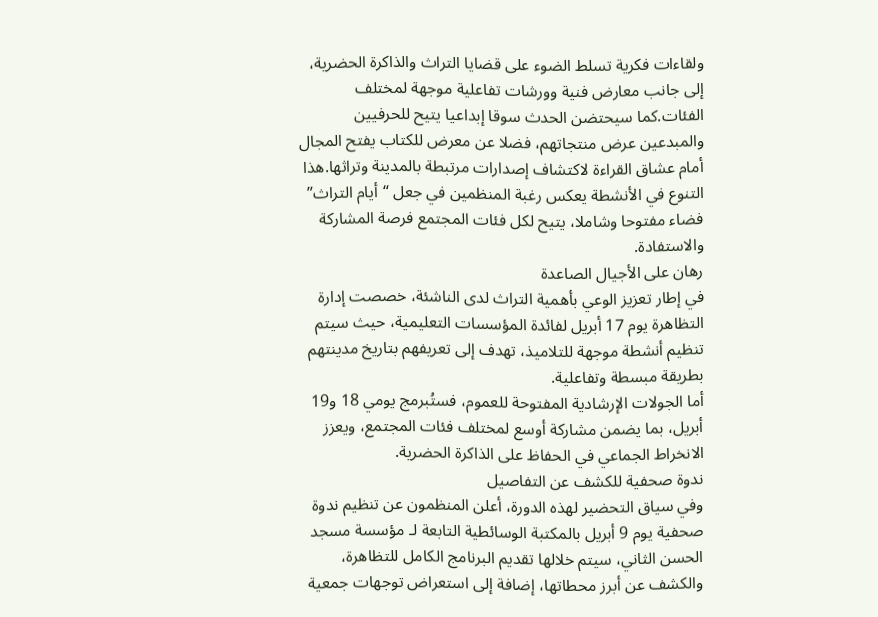ولقاءات فكرية تسلط الضوء على قضايا التراث والذاكرة الحضرية، إلى جانب معارض فنية وورشات تفاعلية موجهة لمختلف الفئات.كما سيحتضن الحدث سوقا إبداعيا يتيح للحرفيين والمبدعين عرض منتجاتهم، فضلا عن معرض للكتاب يفتح المجال أمام عشاق القراءة لاكتشاف إصدارات مرتبطة بالمدينة وتراثها.هذا التنوع في الأنشطة يعكس رغبة المنظمين في جعل “أيام التراث” فضاء مفتوحا وشاملا، يتيح لكل فئات المجتمع فرصة المشاركة والاستفادة.
رهان على الأجيال الصاعدة
في إطار تعزيز الوعي بأهمية التراث لدى الناشئة، خصصت إدارة التظاهرة يوم 17 أبريل لفائدة المؤسسات التعليمية، حيث سيتم تنظيم أنشطة موجهة للتلاميذ، تهدف إلى تعريفهم بتاريخ مدينتهم بطريقة مبسطة وتفاعلية.
أما الجولات الإرشادية المفتوحة للعموم، فستُبرمج يومي 18 و19 أبريل، بما يضمن مشاركة أوسع لمختلف فئات المجتمع، ويعزز الانخراط الجماعي في الحفاظ على الذاكرة الحضرية.
ندوة صحفية للكشف عن التفاصيل
وفي سياق التحضير لهذه الدورة، أعلن المنظمون عن تنظيم ندوة صحفية يوم 9 أبريل بالمكتبة الوسائطية التابعة لـ مؤسسة مسجد الحسن الثاني، سيتم خلالها تقديم البرنامج الكامل للتظاهرة، والكشف عن أبرز محطاتها، إضافة إلى استعراض توجهات جمعية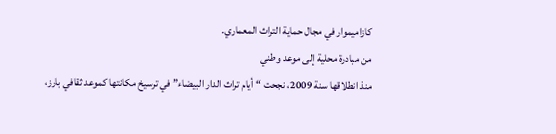كازاميموار في مجال حماية التراث المعماري.
من مبادرة محلية إلى موعد وطني
منذ انطلاقها سنة 2009، نجحت “أيام تراث الدار البيضاء” في ترسيخ مكانتها كموعد ثقافي بارز،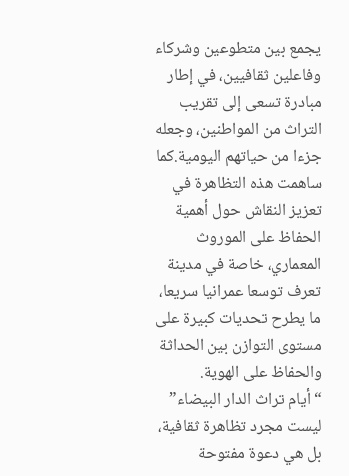يجمع بين متطوعين وشركاء وفاعلين ثقافيين، في إطار مبادرة تسعى إلى تقريب التراث من المواطنين، وجعله جزءا من حياتهم اليومية.كما ساهمت هذه التظاهرة في تعزيز النقاش حول أهمية الحفاظ على الموروث المعماري، خاصة في مدينة تعرف توسعا عمرانيا سريعا، ما يطرح تحديات كبيرة على مستوى التوازن بين الحداثة والحفاظ على الهوية.
“أيام تراث الدار البيضاء” ليست مجرد تظاهرة ثقافية، بل هي دعوة مفتوحة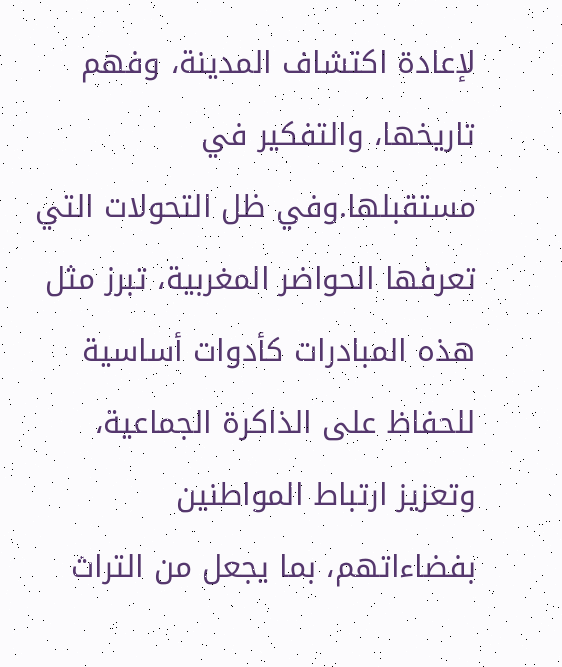لإعادة اكتشاف المدينة، وفهم تاريخها، والتفكير في مستقبلها.وفي ظل التحولات التي تعرفها الحواضر المغربية، تبرز مثل هذه المبادرات كأدوات أساسية للحفاظ على الذاكرة الجماعية، وتعزيز ارتباط المواطنين بفضاءاتهم، بما يجعل من التراث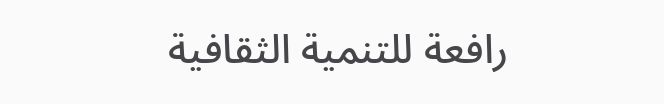رافعة للتنمية الثقافية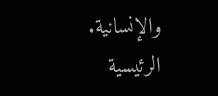والإنسانية.
الرئيسية